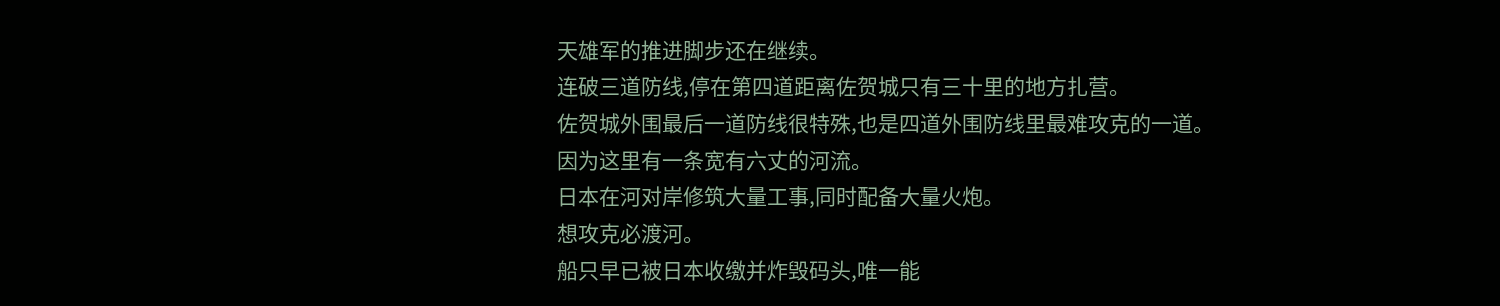天雄军的推进脚步还在继续。
连破三道防线,停在第四道距离佐贺城只有三十里的地方扎营。
佐贺城外围最后一道防线很特殊,也是四道外围防线里最难攻克的一道。
因为这里有一条宽有六丈的河流。
日本在河对岸修筑大量工事,同时配备大量火炮。
想攻克必渡河。
船只早已被日本收缴并炸毁码头,唯一能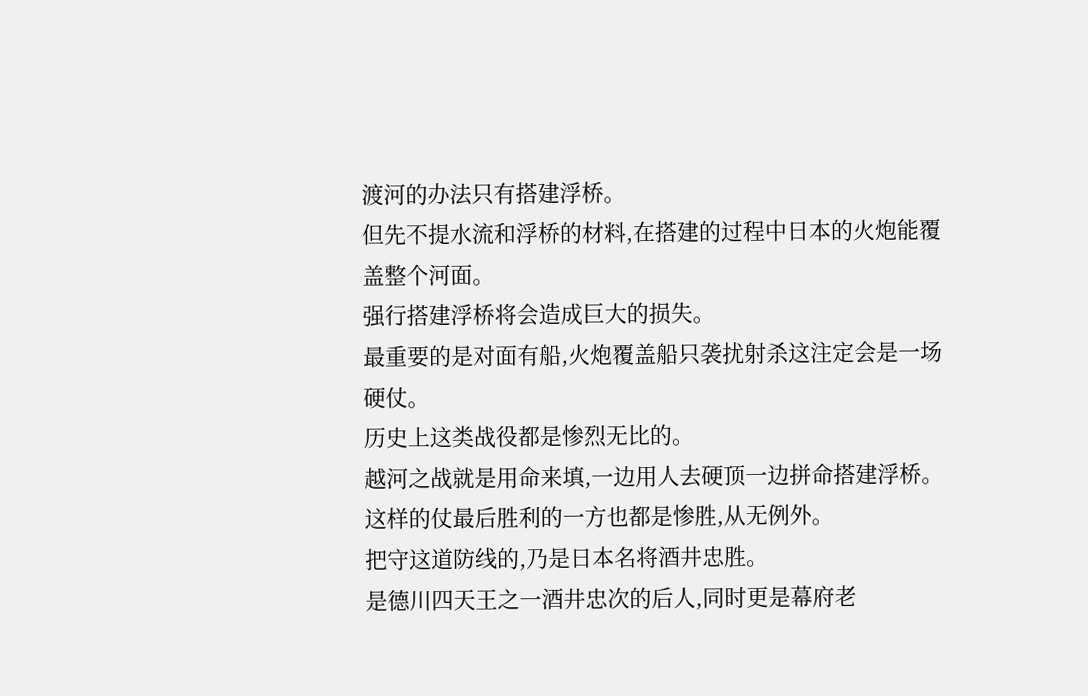渡河的办法只有搭建浮桥。
但先不提水流和浮桥的材料,在搭建的过程中日本的火炮能覆盖整个河面。
强行搭建浮桥将会造成巨大的损失。
最重要的是对面有船,火炮覆盖船只袭扰射杀这注定会是一场硬仗。
历史上这类战役都是惨烈无比的。
越河之战就是用命来填,一边用人去硬顶一边拼命搭建浮桥。
这样的仗最后胜利的一方也都是惨胜,从无例外。
把守这道防线的,乃是日本名将酒井忠胜。
是德川四天王之一酒井忠次的后人,同时更是幕府老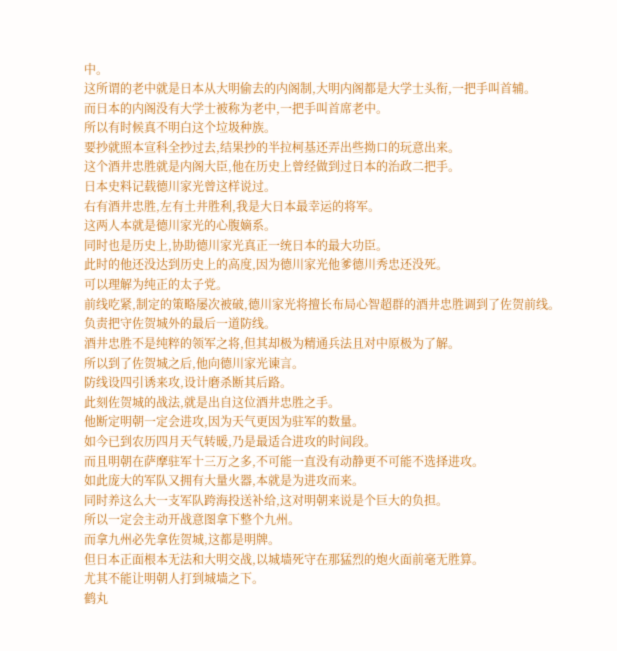中。
这所谓的老中就是日本从大明偷去的内阁制,大明内阁都是大学士头衔,一把手叫首辅。
而日本的内阁没有大学士被称为老中,一把手叫首席老中。
所以有时候真不明白这个垃圾种族。
要抄就照本宣科全抄过去,结果抄的半拉柯基还弄出些拗口的玩意出来。
这个酒井忠胜就是内阁大臣,他在历史上曾经做到过日本的治政二把手。
日本史料记载德川家光曾这样说过。
右有酒井忠胜,左有土井胜利,我是大日本最幸运的将军。
这两人本就是德川家光的心腹嫡系。
同时也是历史上,协助德川家光真正一统日本的最大功臣。
此时的他还没达到历史上的高度,因为德川家光他爹德川秀忠还没死。
可以理解为纯正的太子党。
前线吃紧,制定的策略屡次被破,德川家光将擅长布局心智超群的酒井忠胜调到了佐贺前线。
负责把守佐贺城外的最后一道防线。
酒井忠胜不是纯粹的领军之将,但其却极为精通兵法且对中原极为了解。
所以到了佐贺城之后,他向德川家光谏言。
防线设四引诱来攻,设计磨杀断其后路。
此刻佐贺城的战法,就是出自这位酒井忠胜之手。
他断定明朝一定会进攻,因为天气更因为驻军的数量。
如今已到农历四月天气转暖,乃是最适合进攻的时间段。
而且明朝在萨摩驻军十三万之多,不可能一直没有动静更不可能不选择进攻。
如此庞大的军队又拥有大量火器,本就是为进攻而来。
同时养这么大一支军队跨海投送补给,这对明朝来说是个巨大的负担。
所以一定会主动开战意图拿下整个九州。
而拿九州必先拿佐贺城,这都是明牌。
但日本正面根本无法和大明交战,以城墙死守在那猛烈的炮火面前毫无胜算。
尤其不能让明朝人打到城墙之下。
鹤丸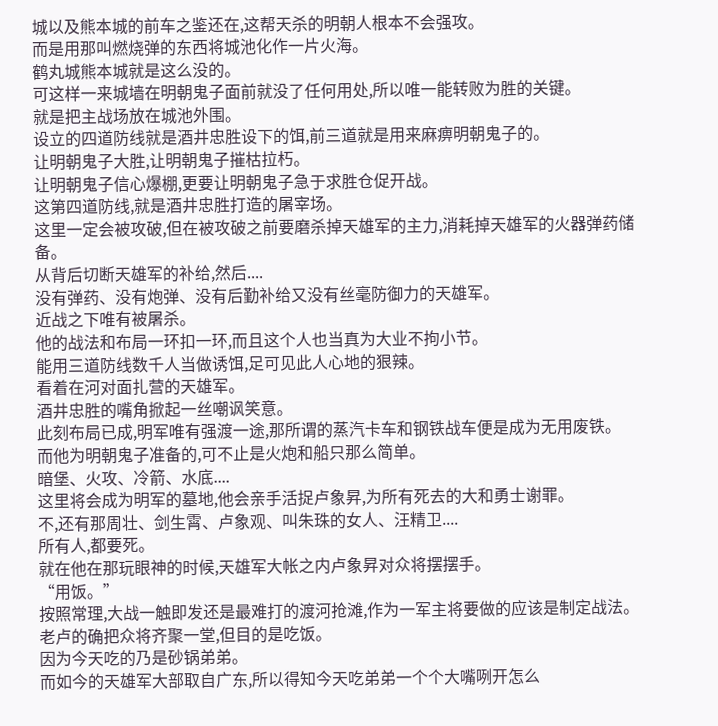城以及熊本城的前车之鉴还在,这帮天杀的明朝人根本不会强攻。
而是用那叫燃烧弹的东西将城池化作一片火海。
鹤丸城熊本城就是这么没的。
可这样一来城墙在明朝鬼子面前就没了任何用处,所以唯一能转败为胜的关键。
就是把主战场放在城池外围。
设立的四道防线就是酒井忠胜设下的饵,前三道就是用来麻痹明朝鬼子的。
让明朝鬼子大胜,让明朝鬼子摧枯拉朽。
让明朝鬼子信心爆棚,更要让明朝鬼子急于求胜仓促开战。
这第四道防线,就是酒井忠胜打造的屠宰场。
这里一定会被攻破,但在被攻破之前要磨杀掉天雄军的主力,消耗掉天雄军的火器弹药储备。
从背后切断天雄军的补给,然后....
没有弹药、没有炮弹、没有后勤补给又没有丝毫防御力的天雄军。
近战之下唯有被屠杀。
他的战法和布局一环扣一环,而且这个人也当真为大业不拘小节。
能用三道防线数千人当做诱饵,足可见此人心地的狠辣。
看着在河对面扎营的天雄军。
酒井忠胜的嘴角掀起一丝嘲讽笑意。
此刻布局已成,明军唯有强渡一途,那所谓的蒸汽卡车和钢铁战车便是成为无用废铁。
而他为明朝鬼子准备的,可不止是火炮和船只那么简单。
暗堡、火攻、冷箭、水底....
这里将会成为明军的墓地,他会亲手活捉卢象昇,为所有死去的大和勇士谢罪。
不,还有那周壮、剑生霄、卢象观、叫朱珠的女人、汪精卫....
所有人,都要死。
就在他在那玩眼神的时候,天雄军大帐之内卢象昇对众将摆摆手。
“用饭。”
按照常理,大战一触即发还是最难打的渡河抢滩,作为一军主将要做的应该是制定战法。
老卢的确把众将齐聚一堂,但目的是吃饭。
因为今天吃的乃是砂锅弟弟。
而如今的天雄军大部取自广东,所以得知今天吃弟弟一个个大嘴咧开怎么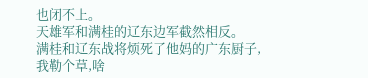也闭不上。
天雄军和满桂的辽东边军截然相反。
满桂和辽东战将烦死了他妈的广东厨子,我勒个草,啥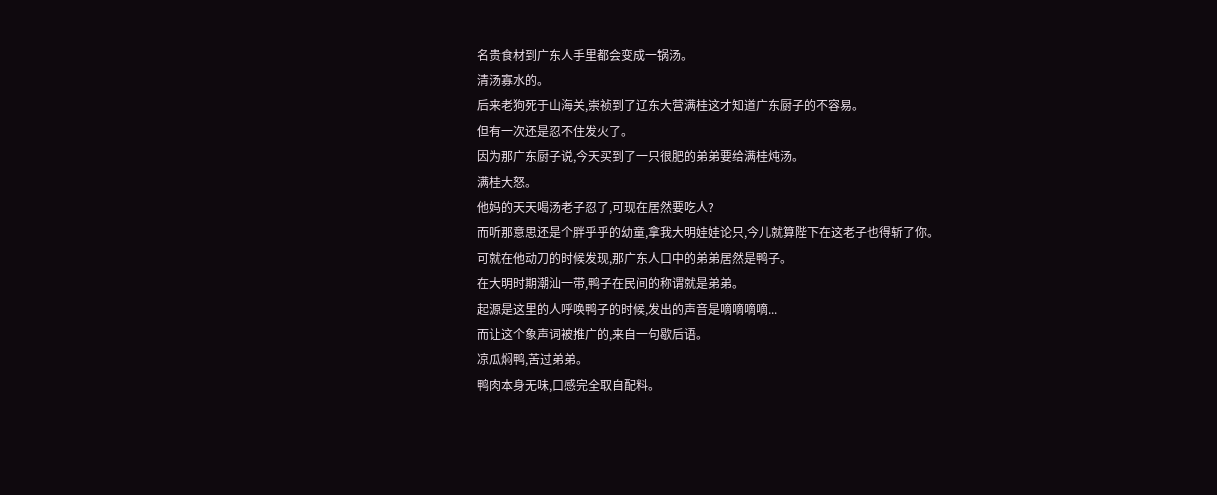名贵食材到广东人手里都会变成一锅汤。
清汤寡水的。
后来老狗死于山海关,崇祯到了辽东大营满桂这才知道广东厨子的不容易。
但有一次还是忍不住发火了。
因为那广东厨子说,今天买到了一只很肥的弟弟要给满桂炖汤。
满桂大怒。
他妈的天天喝汤老子忍了,可现在居然要吃人?
而听那意思还是个胖乎乎的幼童,拿我大明娃娃论只,今儿就算陛下在这老子也得斩了你。
可就在他动刀的时候发现,那广东人口中的弟弟居然是鸭子。
在大明时期潮汕一带,鸭子在民间的称谓就是弟弟。
起源是这里的人呼唤鸭子的时候,发出的声音是嘀嘀嘀嘀...
而让这个象声词被推广的,来自一句歇后语。
凉瓜焖鸭,苦过弟弟。
鸭肉本身无味,口感完全取自配料。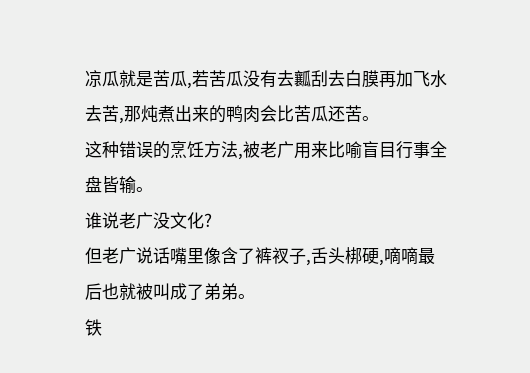凉瓜就是苦瓜,若苦瓜没有去瓤刮去白膜再加飞水去苦,那炖煮出来的鸭肉会比苦瓜还苦。
这种错误的烹饪方法,被老广用来比喻盲目行事全盘皆输。
谁说老广没文化?
但老广说话嘴里像含了裤衩子,舌头梆硬,嘀嘀最后也就被叫成了弟弟。
铁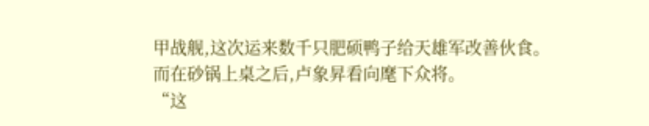甲战舰,这次运来数千只肥硕鸭子给天雄军改善伙食。
而在砂锅上桌之后,卢象昇看向麾下众将。
“这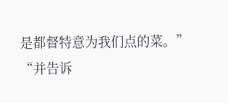是都督特意为我们点的菜。”
“并告诉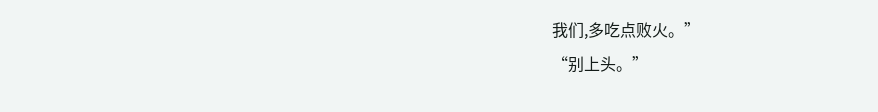我们,多吃点败火。”
“别上头。”